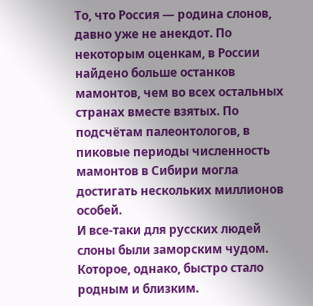То, что Россия — родина слонов, давно уже не анекдот. По некоторым оценкам, в России найдено больше останков мамонтов, чем во всех остальных странах вместе взятых. По подсчётам палеонтологов, в пиковые периоды численность мамонтов в Сибири могла достигать нескольких миллионов особей.
И все-таки для русских людей слоны были заморским чудом. Которое, однако, быстро стало родным и близким.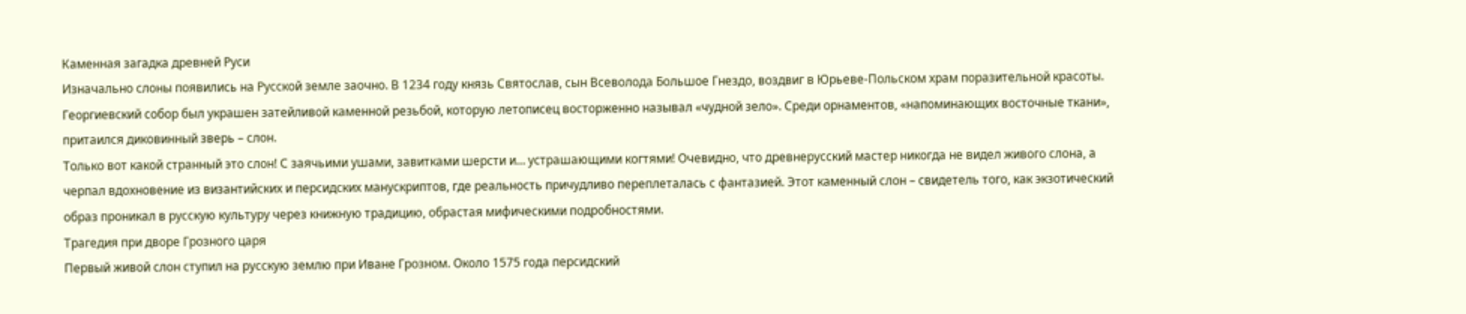Каменная загадка древней Руси
Изначально слоны появились на Русской земле заочно. В 1234 году князь Святослав, сын Всеволода Большое Гнездо, воздвиг в Юрьеве-Польском храм поразительной красоты. Георгиевский собор был украшен затейливой каменной резьбой, которую летописец восторженно называл «чудной зело». Среди орнаментов, «напоминающих восточные ткани», притаился диковинный зверь – слон.
Только вот какой странный это слон! С заячьими ушами, завитками шерсти и… устрашающими когтями! Очевидно, что древнерусский мастер никогда не видел живого слона, а черпал вдохновение из византийских и персидских манускриптов, где реальность причудливо переплеталась с фантазией. Этот каменный слон – свидетель того, как экзотический образ проникал в русскую культуру через книжную традицию, обрастая мифическими подробностями.
Трагедия при дворе Грозного царя
Первый живой слон ступил на русскую землю при Иване Грозном. Около 1575 года персидский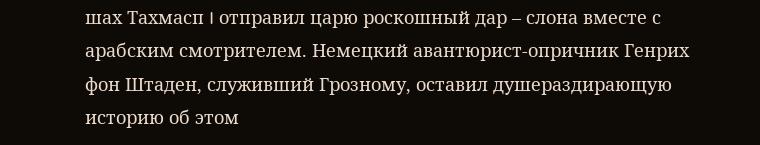шах Тахмасп I отправил царю роскошный дар – слона вместе с арабским смотрителем. Немецкий авантюрист-опричник Генрих фон Штаден, служивший Грозному, оставил душераздирающую историю об этом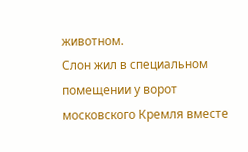животном.
Слон жил в специальном помещении у ворот московского Кремля вместе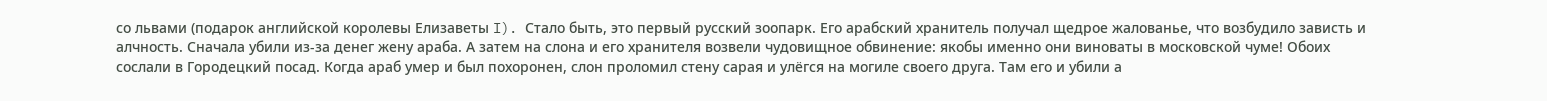со львами (подарок английской королевы Елизаветы I). Стало быть, это первый русский зоопарк. Его арабский хранитель получал щедрое жалованье, что возбудило зависть и алчность. Сначала убили из-за денег жену араба. А затем на слона и его хранителя возвели чудовищное обвинение: якобы именно они виноваты в московской чуме! Обоих сослали в Городецкий посад. Когда араб умер и был похоронен, слон проломил стену сарая и улёгся на могиле своего друга. Там его и убили а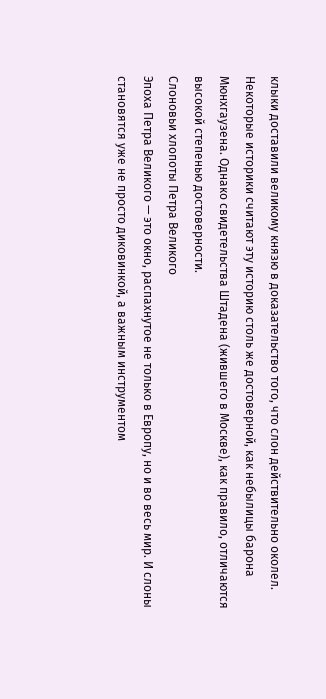клыки доставили великому князю в доказательство того, что слон действительно околел.
Некоторые историки считают эту историю столь же достоверной, как небылицы барона Мюнхгаузена. Однако свидетельства Штадена (жившего в Москве), как правило, отличаются высокой степенью достоверности.
Слоновьи хлопоты Петра Великого
Эпоха Петра Великого — это окно, распахнутое не только в Европу, но и во весь мир. И слоны становятся уже не просто диковинкой, а важным инструментом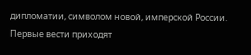дипломатии, символом новой, имперской России.
Первые вести приходят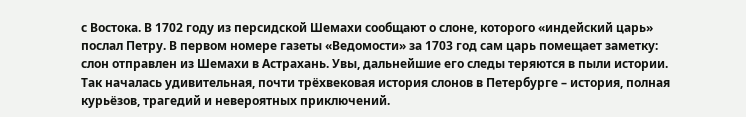с Востока. В 1702 году из персидской Шемахи сообщают о слоне, которого «индейский царь» послал Петру. В первом номере газеты «Ведомости» за 1703 год сам царь помещает заметку: слон отправлен из Шемахи в Астрахань. Увы, дальнейшие его следы теряются в пыли истории.
Так началась удивительная, почти трёхвековая история слонов в Петербурге – история, полная курьёзов, трагедий и невероятных приключений.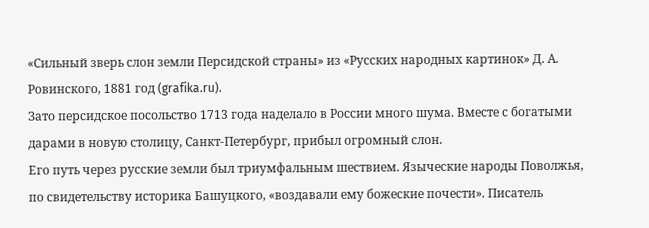«Сильный зверь слон земли Персидской страны» из «Русских народных картинок» Д. А. Ровинского, 1881 год (grafika.ru).
Зато персидское посольство 1713 года наделало в России много шума. Вместе с богатыми дарами в новую столицу, Санкт-Петербург, прибыл огромный слон.
Его путь через русские земли был триумфальным шествием. Языческие народы Поволжья, по свидетельству историка Башуцкого, «воздавали ему божеские почести». Писатель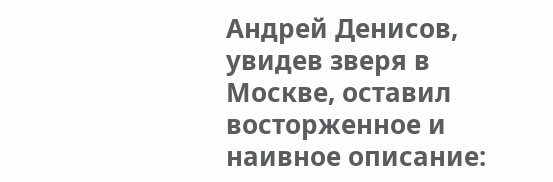Андрей Денисов, увидев зверя в Москве, оставил восторженное и наивное описание: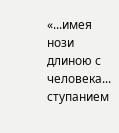«...имея нози длиною с человека... ступанием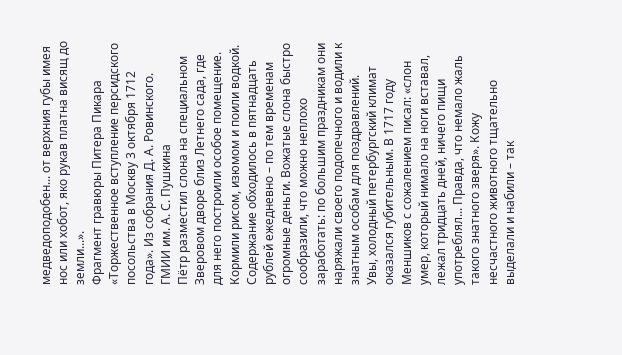медведоподобен... от верхния губы имея нос или хобот, яко рукав платна висящ до земли...».
Фрагмент гравюры Питера Пикара «Торжественное вступление персидского посольства в Москву 3 октября 1712 года». Из собрания Д. А. Ровинского. ГМИИ им. А. С. Пушкина
Пётр разместил слона на специальном Зверовом дворе близ Летнего сада, где для него построили особое помещение. Кормили рисом, изюмом и поили водкой. Содержание обходилось в пятнадцать рублей ежедневно – по тем временам огромные деньги. Вожатые слона быстро сообразили, что можно неплохо заработать: по большим праздникам они наряжали своего подопечного и водили к знатным особам для поздравлений.
Увы, холодный петербургский климат оказался губительным. В 1717 году Меншиков с сожалением писал: «слон умер, который нимало на ноги вставал, лежал тридцать дней, ничего пищи употреблял... Правда, что немало жаль такого знатного зверя». Кожу несчастного животного тщательно выделали и набили – так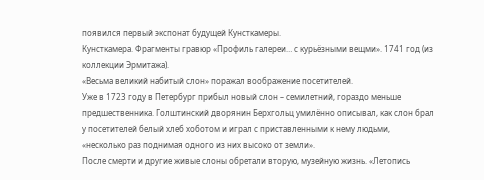появился первый экспонат будущей Кунсткамеры.
Кунсткамера. Фрагменты гравюр «Профиль галереи… с курьёзными вещми». 1741 год (из коллекции Эрмитажа).
«Весьма великий набитый слон» поражал воображение посетителей.
Уже в 1723 году в Петербург прибыл новый слон – семилетний, гораздо меньше предшественника. Голштинский дворянин Берхгольц умилённо описывал, как слон брал у посетителей белый хлеб хоботом и играл с приставленными к нему людьми, «несколько раз поднимая одного из них высоко от земли».
После смерти и другие живые слоны обретали вторую, музейную жизнь. «Летопись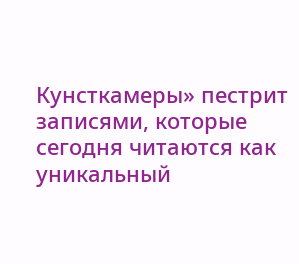Кунсткамеры» пестрит записями, которые сегодня читаются как уникальный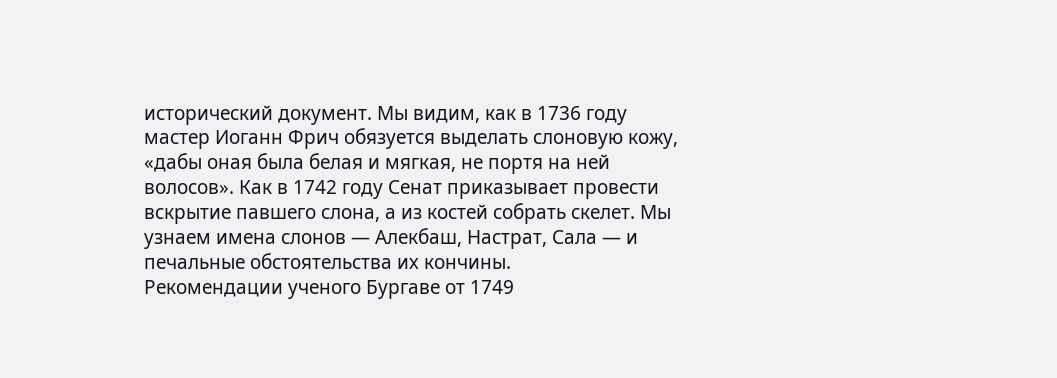исторический документ. Мы видим, как в 1736 году мастер Иоганн Фрич обязуется выделать слоновую кожу, «дабы оная была белая и мягкая, не портя на ней волосов». Как в 1742 году Сенат приказывает провести вскрытие павшего слона, а из костей собрать скелет. Мы узнаем имена слонов — Алекбаш, Настрат, Сала — и печальные обстоятельства их кончины.
Рекомендации ученого Бургаве от 1749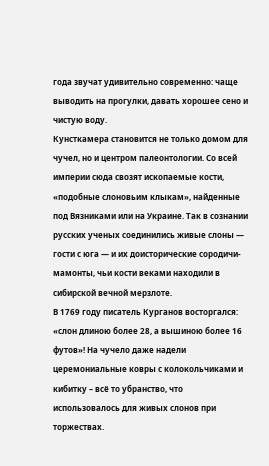года звучат удивительно современно: чаще выводить на прогулки, давать хорошее сено и чистую воду.
Кунсткамера становится не только домом для чучел, но и центром палеонтологии. Со всей империи сюда свозят ископаемые кости, «подобные слоновьим клыкам», найденные под Вязниками или на Украине. Так в сознании русских ученых соединились живые слоны — гости с юга — и их доисторические сородичи-мамонты, чьи кости веками находили в сибирской вечной мерзлоте.
В 1769 году писатель Курганов восторгался: «слон длиною более 28, а вышиною более 16 футов»! На чучело даже надели церемониальные ковры с колокольчиками и кибитку – всё то убранство, что использовалось для живых слонов при торжествах.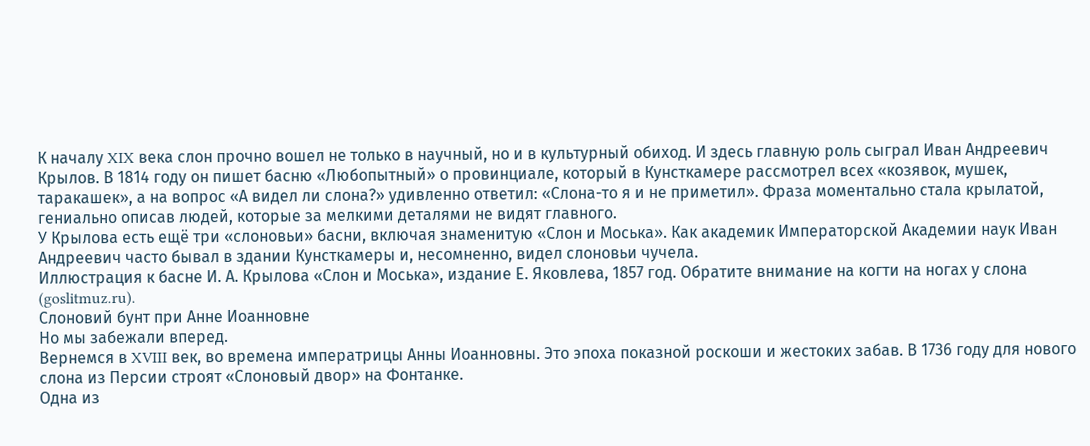К началу XIX века слон прочно вошел не только в научный, но и в культурный обиход. И здесь главную роль сыграл Иван Андреевич Крылов. В 1814 году он пишет басню «Любопытный» о провинциале, который в Кунсткамере рассмотрел всех «козявок, мушек, таракашек», а на вопрос «А видел ли слона?» удивленно ответил: «Слона-то я и не приметил». Фраза моментально стала крылатой, гениально описав людей, которые за мелкими деталями не видят главного.
У Крылова есть ещё три «слоновьи» басни, включая знаменитую «Слон и Моська». Как академик Императорской Академии наук Иван Андреевич часто бывал в здании Кунсткамеры и, несомненно, видел слоновьи чучела.
Иллюстрация к басне И. А. Крылова «Слон и Моська», издание Е. Яковлева, 1857 год. Обратите внимание на когти на ногах у слона (goslitmuz.ru).
Слоновий бунт при Анне Иоанновне
Но мы забежали вперед.
Вернемся в XVIII век, во времена императрицы Анны Иоанновны. Это эпоха показной роскоши и жестоких забав. В 1736 году для нового слона из Персии строят «Слоновый двор» на Фонтанке.
Одна из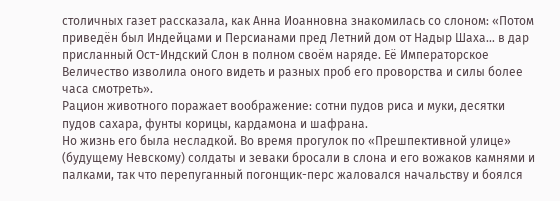столичных газет рассказала, как Анна Иоанновна знакомилась со слоном: «Потом приведён был Индейцами и Персианами пред Летний дом от Надыр Шаха… в дар присланный Ост-Индский Слон в полном своём наряде. Её Императорское Величество изволила оного видеть и разных проб его проворства и силы более часа смотреть».
Рацион животного поражает воображение: сотни пудов риса и муки, десятки пудов сахара, фунты корицы, кардамона и шафрана.
Но жизнь его была несладкой. Во время прогулок по «Прешпективной улице» (будущему Невскому) солдаты и зеваки бросали в слона и его вожаков камнями и палками, так что перепуганный погонщик-перс жаловался начальству и боялся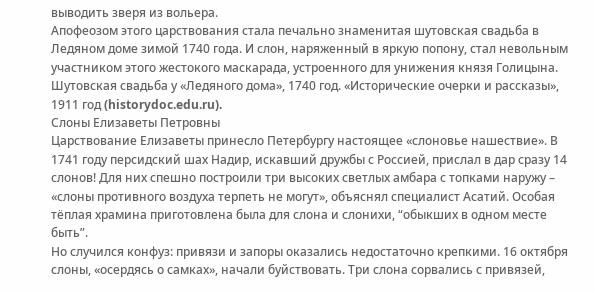выводить зверя из вольера.
Апофеозом этого царствования стала печально знаменитая шутовская свадьба в Ледяном доме зимой 1740 года. И слон, наряженный в яркую попону, стал невольным участником этого жестокого маскарада, устроенного для унижения князя Голицына.
Шутовская свадьба у «Ледяного дома», 1740 год. «Исторические очерки и рассказы», 1911 год (historydoc.edu.ru).
Слоны Елизаветы Петровны
Царствование Елизаветы принесло Петербургу настоящее «слоновье нашествие». В 1741 году персидский шах Надир, искавший дружбы с Россией, прислал в дар сразу 14 слонов! Для них спешно построили три высоких светлых амбара с топками наружу – «слоны противного воздуха терпеть не могут», объяснял специалист Асатий. Особая тёплая храмина приготовлена была для слона и слонихи, “обыкших в одном месте быть”.
Но случился конфуз: привязи и запоры оказались недостаточно крепкими. 16 октября слоны, «осердясь о самках», начали буйствовать. Три слона сорвались с привязей,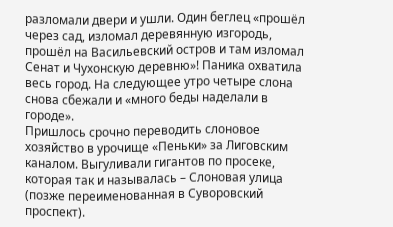разломали двери и ушли. Один беглец «прошёл через сад, изломал деревянную изгородь, прошёл на Васильевский остров и там изломал Сенат и Чухонскую деревню»! Паника охватила весь город. На следующее утро четыре слона снова сбежали и «много беды наделали в городе».
Пришлось срочно переводить слоновое хозяйство в урочище «Пеньки» за Лиговским каналом. Выгуливали гигантов по просеке, которая так и называлась – Слоновая улица (позже переименованная в Суворовский проспект).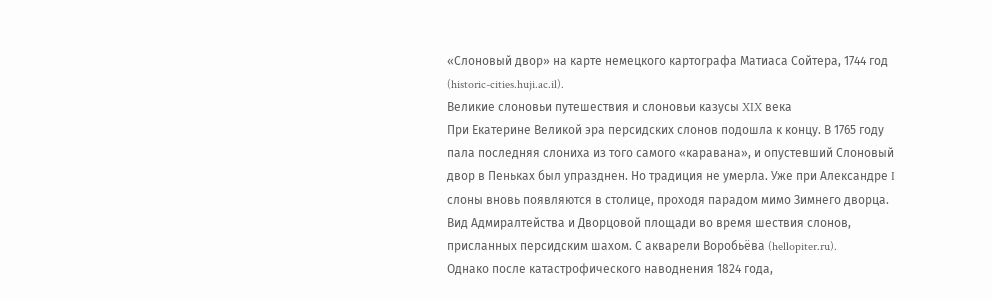«Слоновый двор» на карте немецкого картографа Матиаса Сойтера, 1744 год (historic-cities.huji.ac.il).
Великие слоновьи путешествия и слоновьи казусы XIX века
При Екатерине Великой эра персидских слонов подошла к концу. В 1765 году пала последняя слониха из того самого «каравана», и опустевший Слоновый двор в Пеньках был упразднен. Но традиция не умерла. Уже при Александре I слоны вновь появляются в столице, проходя парадом мимо Зимнего дворца.
Вид Адмиралтейства и Дворцовой площади во время шествия слонов, присланных персидским шахом. С акварели Воробьёва (hellopiter.ru).
Однако после катастрофического наводнения 1824 года,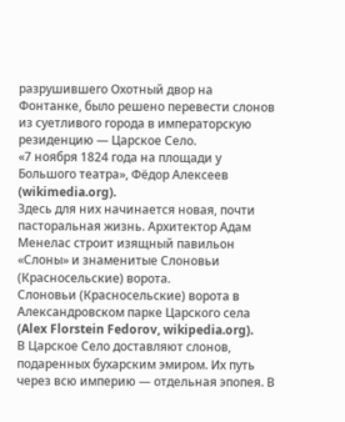разрушившего Охотный двор на Фонтанке, было решено перевести слонов из суетливого города в императорскую резиденцию — Царское Село.
«7 ноября 1824 года на площади у Большого театра», Фёдор Алексеев (wikimedia.org).
Здесь для них начинается новая, почти пасторальная жизнь. Архитектор Адам Менелас строит изящный павильон «Слоны» и знаменитые Слоновьи (Красносельские) ворота.
Слоновьи (Красносельские) ворота в Александровском парке Царского села (Alex Florstein Fedorov, wikipedia.org).
В Царское Село доставляют слонов, подаренных бухарским эмиром. Их путь через всю империю — отдельная эпопея. В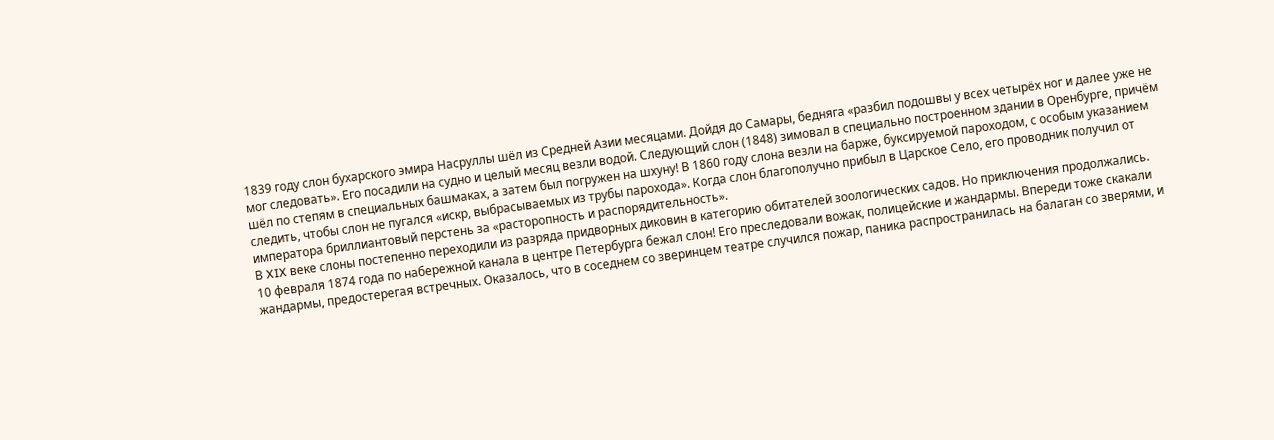1839 году слон бухарского эмира Насруллы шёл из Средней Азии месяцами. Дойдя до Самары, бедняга «разбил подошвы у всех четырёх ног и далее уже не мог следовать». Его посадили на судно и целый месяц везли водой. Следующий слон (1848) зимовал в специально построенном здании в Оренбурге, причём шёл по степям в специальных башмаках, а затем был погружен на шхуну! В 1860 году слона везли на барже, буксируемой пароходом, с особым указанием следить, чтобы слон не пугался «искр, выбрасываемых из трубы парохода». Когда слон благополучно прибыл в Царское Село, его проводник получил от императора бриллиантовый перстень за «расторопность и распорядительность».
В XIX веке слоны постепенно переходили из разряда придворных диковин в категорию обитателей зоологических садов. Но приключения продолжались.
10 февраля 1874 года по набережной канала в центре Петербурга бежал слон! Его преследовали вожак, полицейские и жандармы. Впереди тоже скакали жандармы, предостерегая встречных. Оказалось, что в соседнем со зверинцем театре случился пожар, паника распространилась на балаган со зверями, и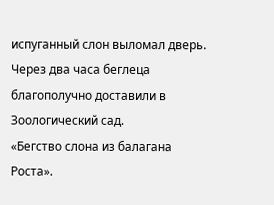испуганный слон выломал дверь. Через два часа беглеца благополучно доставили в Зоологический сад.
«Бегство слона из балагана Роста».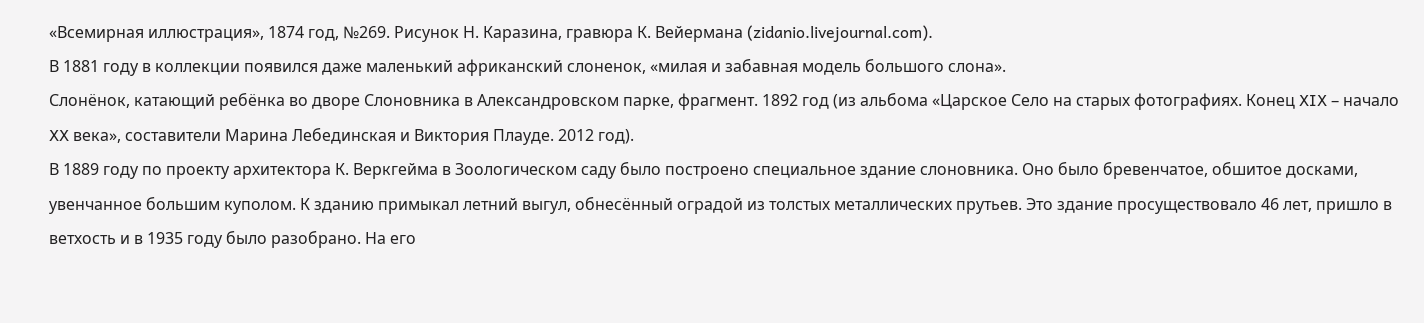«Всемирная иллюстрация», 1874 год, №269. Рисунок Н. Каразина, гравюра К. Вейермана (zidanio.livejournal.com).
В 1881 году в коллекции появился даже маленький африканский слоненок, «милая и забавная модель большого слона».
Слонёнок, катающий ребёнка во дворе Слоновника в Александровском парке, фрагмент. 1892 год (из альбома «Царское Село на старых фотографиях. Конец XIX – начало XX века», составители Марина Лебединская и Виктория Плауде. 2012 год).
В 1889 году по проекту архитектора К. Веркгейма в Зоологическом саду было построено специальное здание слоновника. Оно было бревенчатое, обшитое досками, увенчанное большим куполом. К зданию примыкал летний выгул, обнесённый оградой из толстых металлических прутьев. Это здание просуществовало 46 лет, пришло в ветхость и в 1935 году было разобрано. На его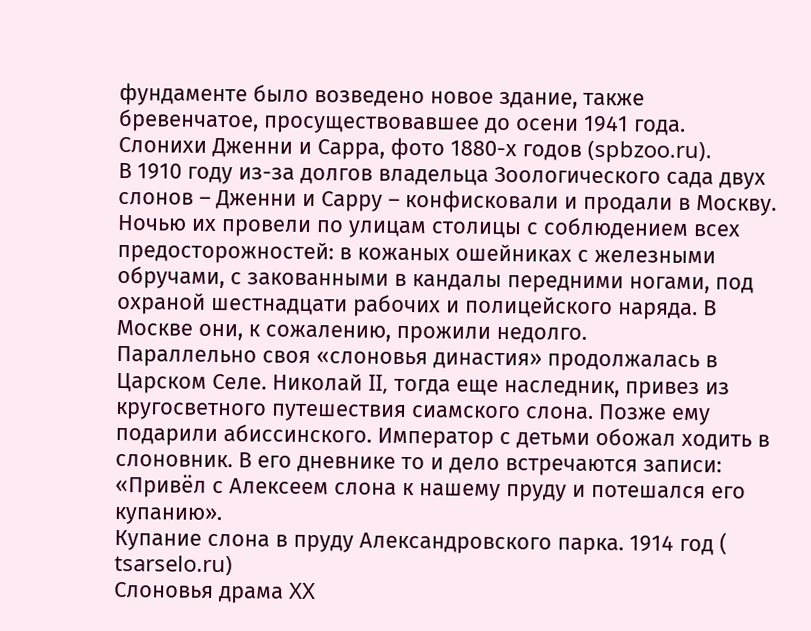фундаменте было возведено новое здание, также бревенчатое, просуществовавшее до осени 1941 года.
Слонихи Дженни и Сарра, фото 1880-х годов (spbzoo.ru).
В 1910 году из-за долгов владельца Зоологического сада двух слонов – Дженни и Сарру – конфисковали и продали в Москву. Ночью их провели по улицам столицы с соблюдением всех предосторожностей: в кожаных ошейниках с железными обручами, с закованными в кандалы передними ногами, под охраной шестнадцати рабочих и полицейского наряда. В Москве они, к сожалению, прожили недолго.
Параллельно своя «слоновья династия» продолжалась в Царском Селе. Николай II, тогда еще наследник, привез из кругосветного путешествия сиамского слона. Позже ему подарили абиссинского. Император с детьми обожал ходить в слоновник. В его дневнике то и дело встречаются записи: «Привёл с Алексеем слона к нашему пруду и потешался его купанию».
Купание слона в пруду Александровского парка. 1914 год ( tsarselo.ru)
Слоновья драма XX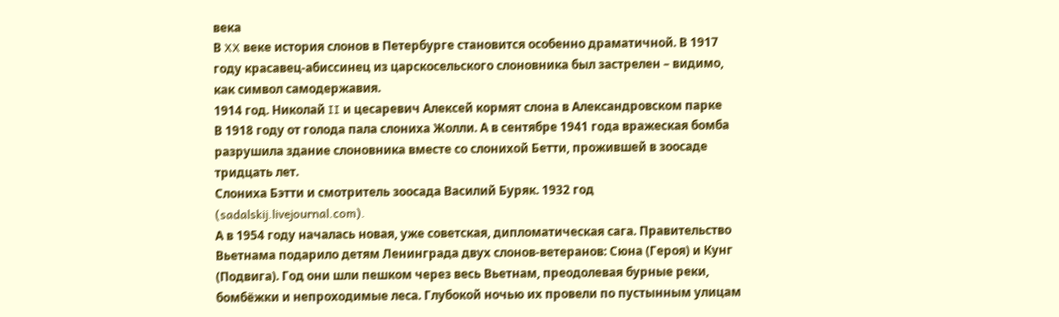века
В XX веке история слонов в Петербурге становится особенно драматичной. В 1917 году красавец-абиссинец из царскосельского слоновника был застрелен – видимо, как символ самодержавия.
1914 год. Николай II и цесаревич Алексей кормят слона в Александровском парке
В 1918 году от голода пала слониха Жолли. А в сентябре 1941 года вражеская бомба разрушила здание слоновника вместе со слонихой Бетти, прожившей в зоосаде тридцать лет.
Слониха Бэтти и смотритель зоосада Василий Буряк. 1932 год (sadalskij.livejournal.com).
А в 1954 году началась новая, уже советская, дипломатическая сага. Правительство Вьетнама подарило детям Ленинграда двух слонов-ветеранов: Сюна (Героя) и Кунг (Подвига). Год они шли пешком через весь Вьетнам, преодолевая бурные реки, бомбёжки и непроходимые леса. Глубокой ночью их провели по пустынным улицам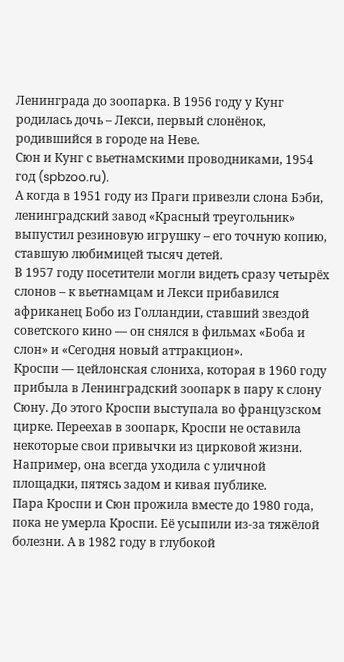Ленинграда до зоопарка. В 1956 году у Кунг родилась дочь – Лекси, первый слонёнок, родившийся в городе на Неве.
Сюн и Кунг с вьетнамскими проводниками, 1954 год (spbzoo.ru).
А когда в 1951 году из Праги привезли слона Бэби, ленинградский завод «Красный треугольник» выпустил резиновую игрушку – его точную копию, ставшую любимицей тысяч детей.
В 1957 году посетители могли видеть сразу четырёх слонов – к вьетнамцам и Лекси прибавился африканец Бобо из Голландии, ставший звездой советского кино — он снялся в фильмах «Боба и слон» и «Сегодня новый аттракцион».
Кроспи — цейлонская слониха, которая в 1960 году прибыла в Ленинградский зоопарк в пару к слону Сюну. До этого Кроспи выступала во французском цирке. Переехав в зоопарк, Кроспи не оставила некоторые свои привычки из цирковой жизни. Например, она всегда уходила с уличной площадки, пятясь задом и кивая публике.
Пара Кроспи и Сюн прожила вместе до 1980 года, пока не умерла Кроспи. Её усыпили из-за тяжёлой болезни. А в 1982 году в глубокой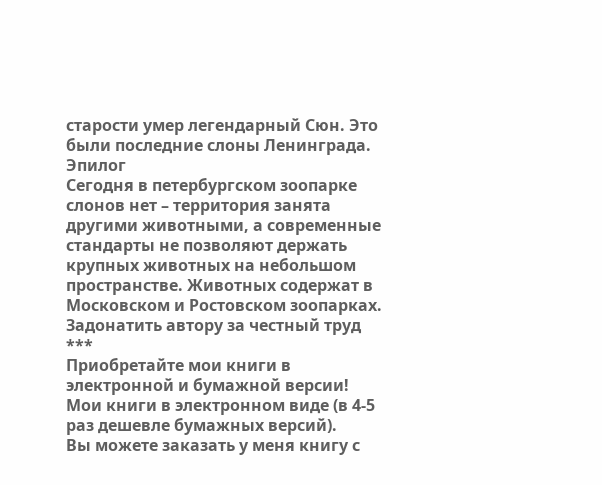старости умер легендарный Сюн. Это были последние слоны Ленинграда.
Эпилог
Сегодня в петербургском зоопарке слонов нет – территория занята другими животными, а современные стандарты не позволяют держать крупных животных на небольшом пространстве. Животных содержат в Московском и Ростовском зоопарках.
Задонатить автору за честный труд
***
Приобретайте мои книги в электронной и бумажной версии!
Мои книги в электронном виде (в 4-5 раз дешевле бумажных версий).
Вы можете заказать у меня книгу с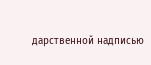дарственной надписью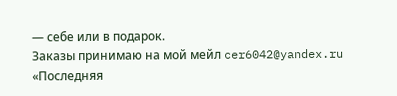— себе или в подарок.
Заказы принимаю на мой мейл cer6042@yandex.ru
«Последняя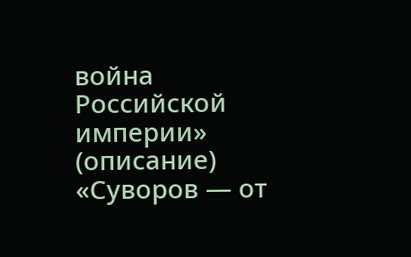война Российской империи» (описание)
«Суворов — от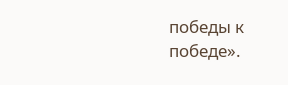победы к победе».